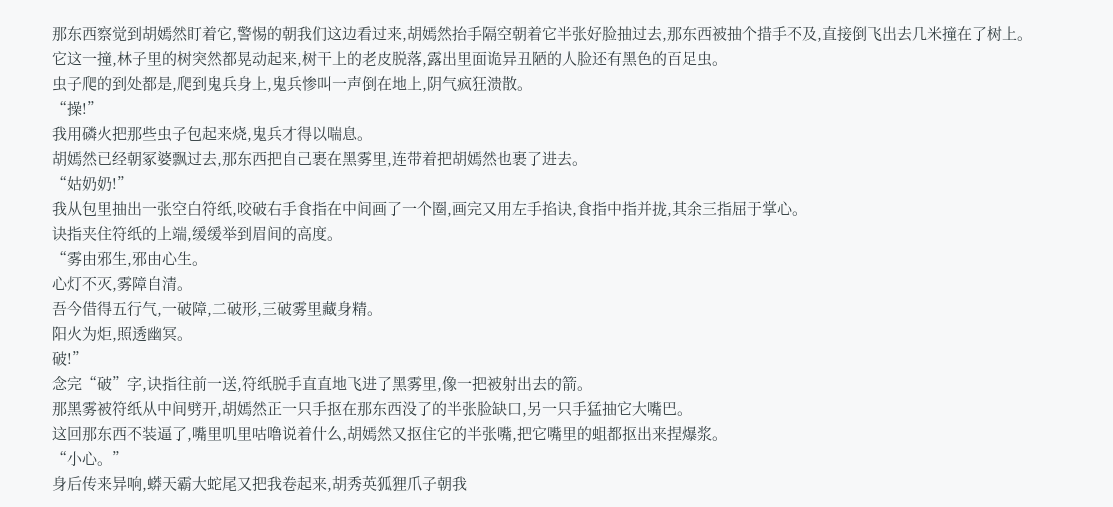那东西察觉到胡嫣然盯着它,警惕的朝我们这边看过来,胡嫣然抬手隔空朝着它半张好脸抽过去,那东西被抽个措手不及,直接倒飞出去几米撞在了树上。
它这一撞,林子里的树突然都晃动起来,树干上的老皮脱落,露出里面诡异丑陋的人脸还有黑色的百足虫。
虫子爬的到处都是,爬到鬼兵身上,鬼兵惨叫一声倒在地上,阴气疯狂溃散。
“操!”
我用磷火把那些虫子包起来烧,鬼兵才得以喘息。
胡嫣然已经朝冢婆飘过去,那东西把自己裹在黑雾里,连带着把胡嫣然也裹了进去。
“姑奶奶!”
我从包里抽出一张空白符纸,咬破右手食指在中间画了一个圈,画完又用左手掐诀,食指中指并拢,其余三指屈于掌心。
诀指夹住符纸的上端,缓缓举到眉间的高度。
“雾由邪生,邪由心生。
心灯不灭,雾障自清。
吾今借得五行气,一破障,二破形,三破雾里藏身精。
阳火为炬,照透幽冥。
破!”
念完“破”字,诀指往前一送,符纸脱手直直地飞进了黑雾里,像一把被射出去的箭。
那黑雾被符纸从中间劈开,胡嫣然正一只手抠在那东西没了的半张脸缺口,另一只手猛抽它大嘴巴。
这回那东西不装逼了,嘴里叽里咕噜说着什么,胡嫣然又抠住它的半张嘴,把它嘴里的蛆都抠出来捏爆浆。
“小心。”
身后传来异响,蟒天霸大蛇尾又把我卷起来,胡秀英狐狸爪子朝我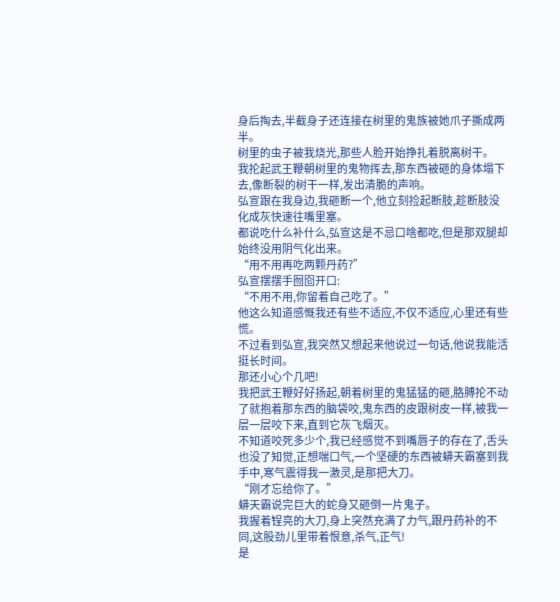身后掏去,半截身子还连接在树里的鬼族被她爪子撕成两半。
树里的虫子被我烧光,那些人脸开始挣扎着脱离树干。
我抡起武王鞭朝树里的鬼物挥去,那东西被砸的身体塌下去,像断裂的树干一样,发出清脆的声响。
弘宣跟在我身边,我砸断一个,他立刻捡起断肢,趁断肢没化成灰快速往嘴里塞。
都说吃什么补什么,弘宣这是不忌口啥都吃,但是那双腿却始终没用阴气化出来。
“用不用再吃两颗丹药?”
弘宣摆摆手囫囵开口:
“不用不用,你留着自己吃了。”
他这么知道感慨我还有些不适应,不仅不适应,心里还有些慌。
不过看到弘宣,我突然又想起来他说过一句话,他说我能活挺长时间。
那还小心个几吧!
我把武王鞭好好扬起,朝着树里的鬼猛猛的砸,胳膊抡不动了就抱着那东西的脑袋咬,鬼东西的皮跟树皮一样,被我一层一层咬下来,直到它灰飞烟灭。
不知道咬死多少个,我已经感觉不到嘴唇子的存在了,舌头也没了知觉,正想喘口气,一个坚硬的东西被蟒天霸塞到我手中,寒气震得我一激灵,是那把大刀。
“刚才忘给你了。”
蟒天霸说完巨大的蛇身又砸倒一片鬼子。
我握着锃亮的大刀,身上突然充满了力气,跟丹药补的不同,这股劲儿里带着恨意,杀气,正气!
是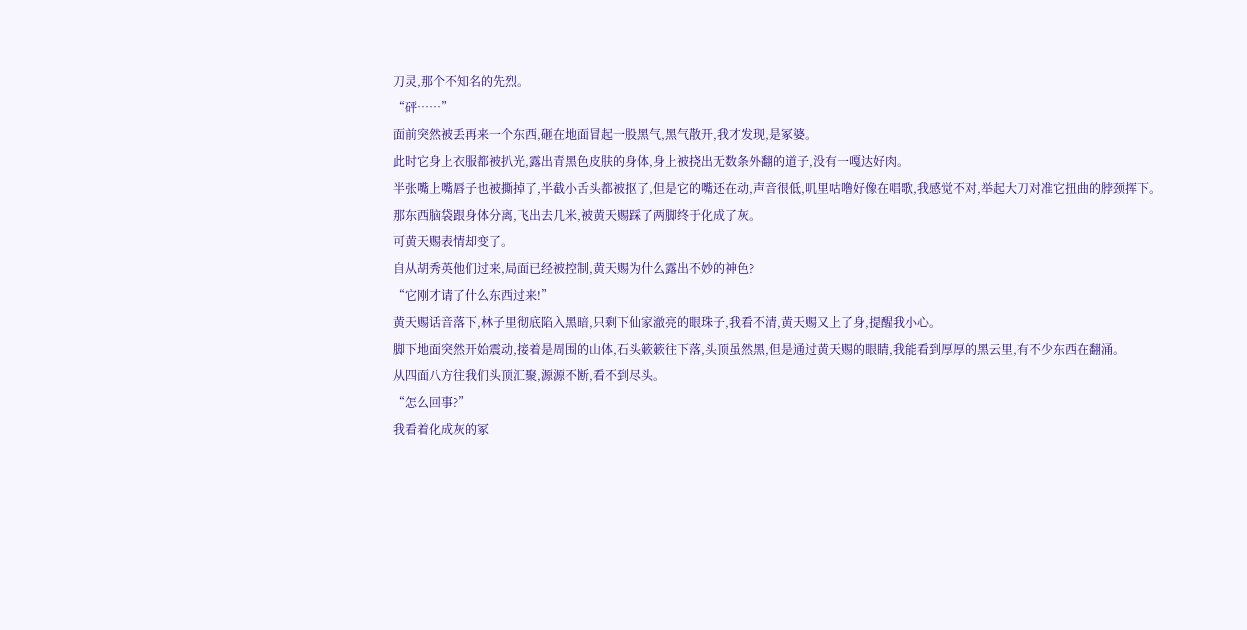刀灵,那个不知名的先烈。
“砰……”
面前突然被丢再来一个东西,砸在地面冒起一股黑气,黑气散开,我才发现,是冢婆。
此时它身上衣服都被扒光,露出青黑色皮肤的身体,身上被挠出无数条外翻的道子,没有一嘎达好肉。
半张嘴上嘴唇子也被撕掉了,半截小舌头都被抠了,但是它的嘴还在动,声音很低,叽里咕噜好像在唱歌,我感觉不对,举起大刀对准它扭曲的脖颈挥下。
那东西脑袋跟身体分离,飞出去几米,被黄天赐踩了两脚终于化成了灰。
可黄天赐表情却变了。
自从胡秀英他们过来,局面已经被控制,黄天赐为什么露出不妙的神色?
“它刚才请了什么东西过来!”
黄天赐话音落下,林子里彻底陷入黑暗,只剩下仙家澈亮的眼珠子,我看不清,黄天赐又上了身,提醒我小心。
脚下地面突然开始震动,接着是周围的山体,石头簌簌往下落,头顶虽然黑,但是通过黄天赐的眼睛,我能看到厚厚的黑云里,有不少东西在翻涌。
从四面八方往我们头顶汇聚,源源不断,看不到尽头。
“怎么回事?”
我看着化成灰的冢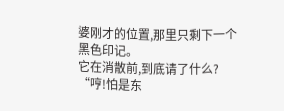婆刚才的位置,那里只剩下一个黑色印记。
它在消散前,到底请了什么?
“哼!怕是东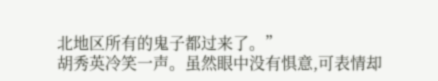北地区所有的鬼子都过来了。”
胡秀英冷笑一声。虽然眼中没有惧意,可表情却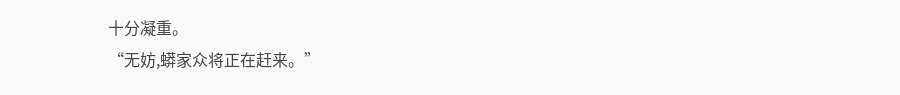十分凝重。
“无妨,蟒家众将正在赶来。”